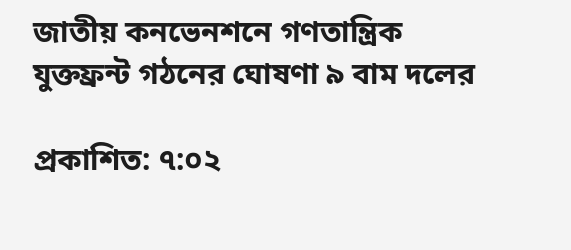জাতীয় কনভেনশনে গণতান্ত্রিক যুক্তফ্রন্ট গঠনের ঘোষণা ৯ বাম দলের

প্রকাশিত: ৭:০২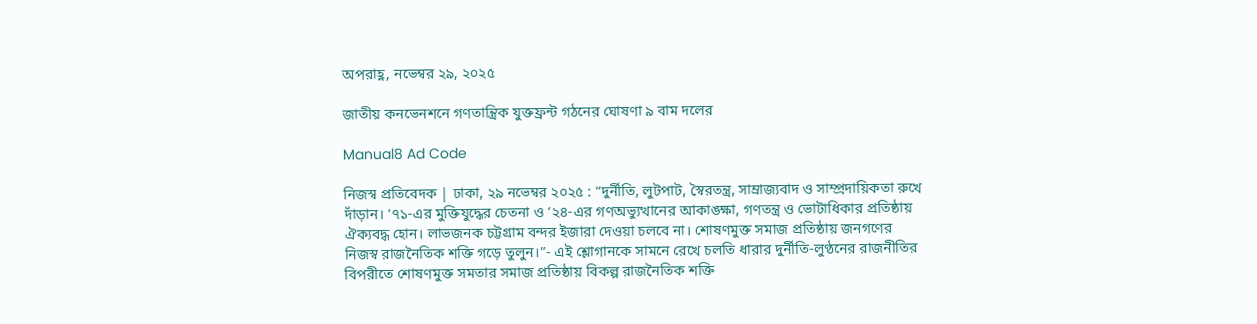অপরাহ্ণ, নভেম্বর ২৯, ২০২৫

জাতীয় কনভেনশনে গণতান্ত্রিক যুক্তফ্রন্ট গঠনের ঘোষণা ৯ বাম দলের

Manual8 Ad Code

নিজস্ব প্রতিবেদক | ঢাকা, ২৯ নভেম্বর ২০২৫ : “দুর্নীতি, লুটপাট, স্বৈরতন্ত্র, সাম্রাজ্যবাদ ও সাম্প্রদায়িকতা রুখে দাঁড়ান। ‘৭১-এর মুক্তিযুদ্ধের চেতনা ও ‘২৪-এর গণঅভ্যুত্থানের আকাঙ্ক্ষা, গণতন্ত্র ও ভোটাধিকার প্রতিষ্ঠায় ঐক্যবদ্ধ হোন। লাভজনক চট্টগ্রাম বন্দর ইজারা দেওয়া চলবে না। শোষণমুক্ত সমাজ প্রতিষ্ঠায় জনগণের নিজস্ব রাজনৈতিক শক্তি গড়ে তুলুন।”- এই শ্লোগানকে সামনে রেখে চলতি ধারার দুর্নীতি-লুণ্ঠনের রাজনীতির বিপরীতে শোষণমুক্ত সমতার সমাজ প্রতিষ্ঠায় বিকল্প রাজনৈতিক শক্তি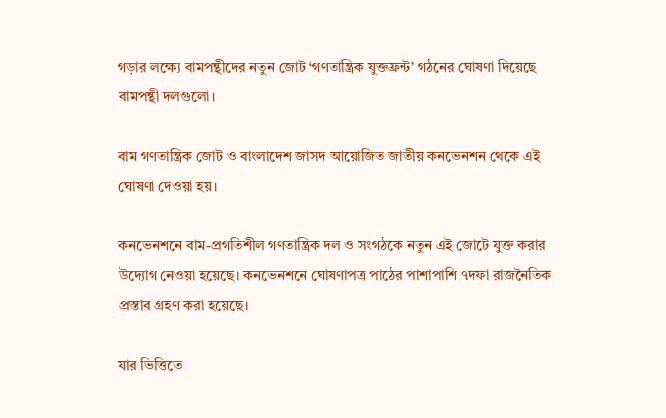গড়ার লক্ষ্যে বামপন্থীদের নতুন জোট ‘গণতান্ত্রিক যুক্তফ্রন্ট’ গঠনের ঘোষণা দিয়েছে বামপন্থী দলগুলো।

বাম গণতান্ত্রিক জোট ও বাংলাদেশ জাসদ আয়োজিত জাতীয় কনভেনশন থেকে এই ঘোষণা দেওয়া হয়।

কনভেনশনে বাম-প্রগতিশীল গণতান্ত্রিক দল ও সংগঠকে নতুন এই জোটে যুক্ত করার উদ্যোগ নেওয়া হয়েছে। কনভেনশনে ঘোষণাপত্র পাঠের পাশাপাশি ৭দফা রাজনৈতিক প্রস্তাব গ্রহণ করা হয়েছে।

যার ভিত্তিতে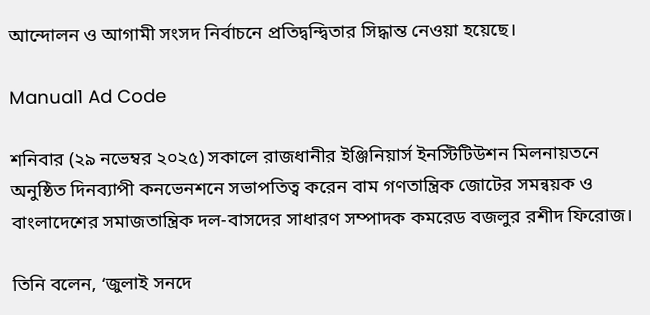আন্দোলন ও আগামী সংসদ নির্বাচনে প্রতিদ্বন্দ্বিতার সিদ্ধান্ত নেওয়া হয়েছে।

Manual1 Ad Code

শনিবার (২৯ নভেম্বর ২০২৫) সকালে রাজধানীর ইঞ্জিনিয়ার্স ইনস্টিটিউশন মিলনায়তনে অনুষ্ঠিত দিনব্যাপী কনভেনশনে সভাপতিত্ব করেন বাম গণতান্ত্রিক জোটের সমন্বয়ক ও বাংলাদেশের সমাজতান্ত্রিক দল-বাসদের সাধারণ সম্পাদক কমরেড বজলুর রশীদ ফিরোজ।

তিনি বলেন, ‘জুলাই সনদে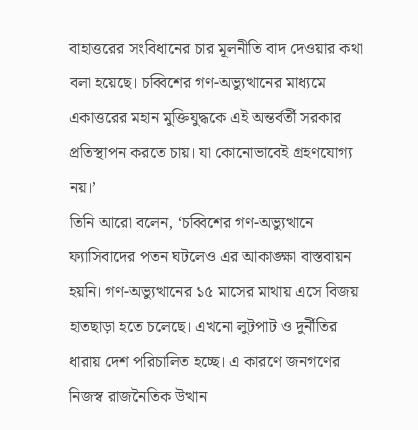বাহাত্তরের সংবিধানের চার মূলনীতি বাদ দেওয়ার কথা বলা হয়েছে। চব্বিশের গণ-অভ্যুত্থানের মাধ্যমে একাত্তরের মহান মুক্তিযুদ্ধকে এই অন্তর্বর্তী সরকার প্রতিস্থাপন করতে চায়। যা কোনোভাবেই গ্রহণযোগ্য নয়।’
তিনি আরো বলেন, ‘চব্বিশের গণ-অভ্যুত্থানে ফ্যাসিবাদের পতন ঘটলেও এর আকাঙ্ক্ষা বাস্তবায়ন হয়নি। গণ-অভ্যুত্থানের ১৫ মাসের মাথায় এসে বিজয় হাতছাড়া হতে চলেছে। এখনো লুটপাট ও দুর্নীতির ধারায় দেশ পরিচালিত হচ্ছে। এ কারণে জনগণের নিজস্ব রাজনৈতিক উত্থান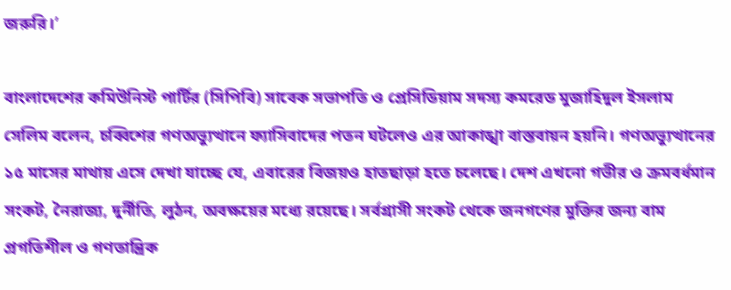জরুরি।’

বাংলাদেশের কমিউনিস্ট পার্টির (সিপিবি) সাবেক সভাপতি ও প্রেসিডিয়াম সদস্য কমরেড মুজাহিদুল ইসলাম সেলিম বলেন, চব্বিশের গণঅভ্যুত্থানে ফ্যাসিবাদের পতন ঘটলেও এর আকাঙ্খা বাস্তবায়ন হয়নি। গণঅভ্যুত্থানের ১৫ মাসের মাথায় এসে দেখা যাচ্ছে যে, এবারের বিজয়ও হাতছাড়া হতে চলেছে। দেশ এখনো গভীর ও ক্রমবর্ধমান সংকট, নৈরাজ্য, দুর্নীতি, লুঠন, অবক্ষয়ের মধ্যে রয়েছে। সর্বগ্রাসী সংকট থেকে জনগণের মুক্তির জন্য বাম প্রগতিশীল ও গণতান্ত্রিক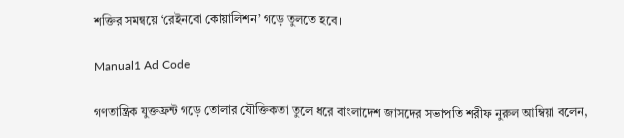শক্তির সমন্বয়ে ‘রেইনবো কোয়ালিশন’ গড়ে তুলতে হবে।

Manual1 Ad Code

গণতান্ত্রিক যুক্তফ্রন্ট গড়ে তোলার যৌক্তিকতা তুলে ধরে বাংলাদেশ জাসদের সভাপতি শরীফ নুরুল আম্বিয়া বলেন,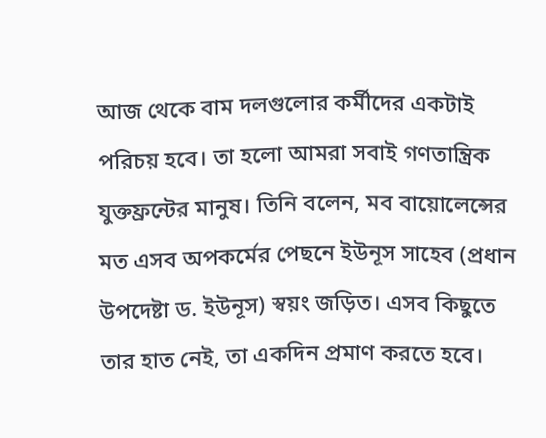আজ থেকে বাম দলগুলোর কর্মীদের একটাই পরিচয় হবে। তা হলো আমরা সবাই গণতান্ত্রিক যুক্তফ্রন্টের মানুষ। তিনি বলেন, মব বায়োলেন্সের মত এসব অপকর্মের পেছনে ইউনূস সাহেব (প্রধান উপদেষ্টা ড. ইউনূস) স্বয়ং জড়িত। এসব কিছুতে তার হাত নেই, তা একদিন প্রমাণ করতে হবে।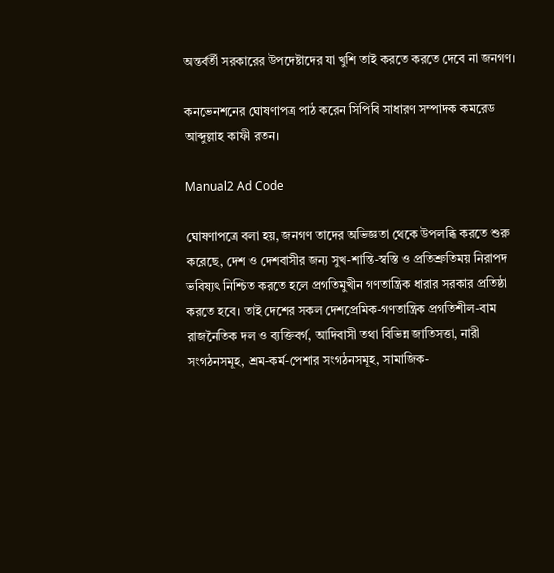অন্তর্বর্তী সরকারের উপদেষ্টাদের যা খুশি তাই করতে করতে দেবে না জনগণ।

কনভেনশনের ঘোষণাপত্র পাঠ করেন সিপিবি সাধারণ সম্পাদক কমরেড আব্দুল্লাহ কাফী রতন।

Manual2 Ad Code

ঘোষণাপত্রে বলা হয়, জনগণ তাদের অভিজ্ঞতা থেকে উপলব্ধি করতে শুরু করেছে, দেশ ও দেশবাসীর জন্য সুখ-শান্তি-স্বস্তি ও প্রতিশ্রুতিময় নিরাপদ ভবিষ্যৎ নিশ্চিত করতে হলে প্রগতিমুখীন গণতান্ত্রিক ধারার সরকার প্রতিষ্ঠা করতে হবে। তাই দেশের সকল দেশপ্রেমিক-গণতান্ত্রিক প্রগতিশীল-বাম রাজনৈতিক দল ও ব্যক্তিবর্গ, আদিবাসী তথা বিভিন্ন জাতিসত্তা, নারী সংগঠনসমূহ, শ্রম-কর্ম-পেশার সংগঠনসমূহ, সামাজিক-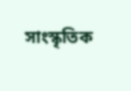সাংস্কৃতিক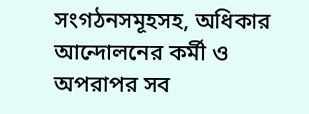সংগঠনসমূহসহ, অধিকার আন্দোলনের কর্মী ও অপরাপর সব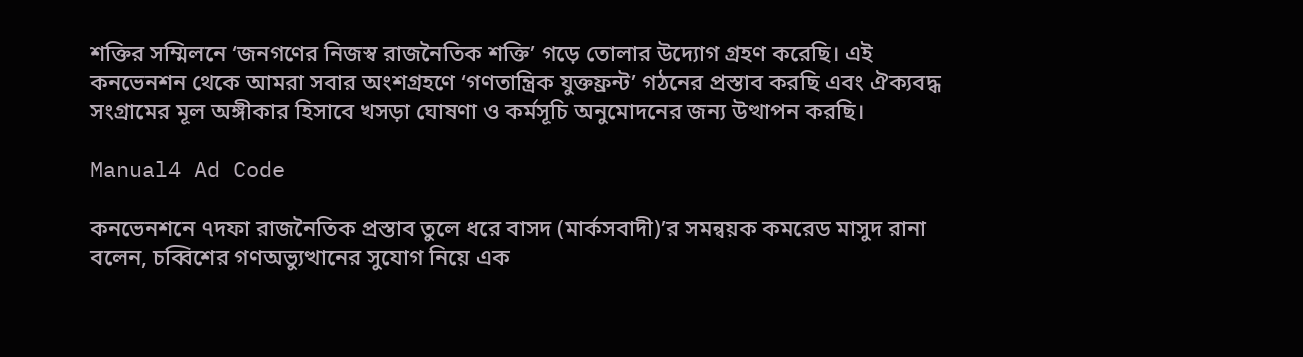শক্তির সম্মিলনে ‘জনগণের নিজস্ব রাজনৈতিক শক্তি’ গড়ে তোলার উদ্যোগ গ্রহণ করেছি। এই কনভেনশন থেকে আমরা সবার অংশগ্রহণে ‘গণতান্ত্রিক যুক্তফ্রন্ট’ গঠনের প্রস্তাব করছি এবং ঐক্যবদ্ধ সংগ্রামের মূল অঙ্গীকার হিসাবে খসড়া ঘোষণা ও কর্মসূচি অনুমোদনের জন্য উত্থাপন করছি।

Manual4 Ad Code

কনভেনশনে ৭দফা রাজনৈতিক প্রস্তাব তুলে ধরে বাসদ (মার্কসবাদী)’র সমন্বয়ক কমরেড মাসুদ রানা বলেন, চব্বিশের গণঅভ্যুত্থানের সুযোগ নিয়ে এক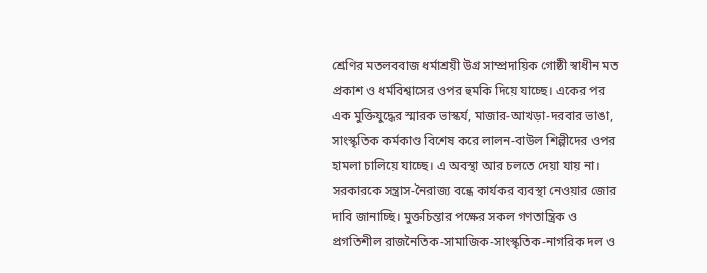শ্রেণির মতলববাজ ধর্মাশ্রয়ী উগ্র সাম্প্রদায়িক গোষ্ঠী স্বাধীন মত প্রকাশ ও ধর্মবিশ্বাসের ওপর হুমকি দিয়ে যাচ্ছে। একের পর এক মুক্তিযুদ্ধের স্মারক ভাস্কর্য, মাজার-আখড়া-দরবার ভাঙা, সাংস্কৃতিক কর্মকাণ্ড বিশেষ করে লালন-বাউল শিল্পীদের ওপর হামলা চালিয়ে যাচ্ছে। এ অবস্থা আর চলতে দেয়া যায় না। সরকারকে সন্ত্রাস-নৈরাজ্য বন্ধে কার্যকর ব্যবস্থা নেওয়ার জোর দাবি জানাচ্ছি। মুক্তচিন্তার পক্ষের সকল গণতান্ত্রিক ও প্রগতিশীল রাজনৈতিক-সামাজিক-সাংস্কৃতিক-নাগরিক দল ও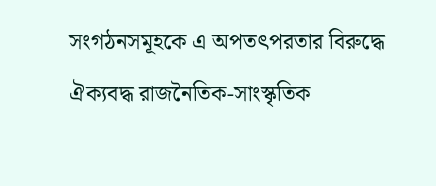সংগঠনসমূহকে এ অপতৎপরতার বিরুদ্ধে ঐক্যবদ্ধ রাজনৈতিক-সাংস্কৃতিক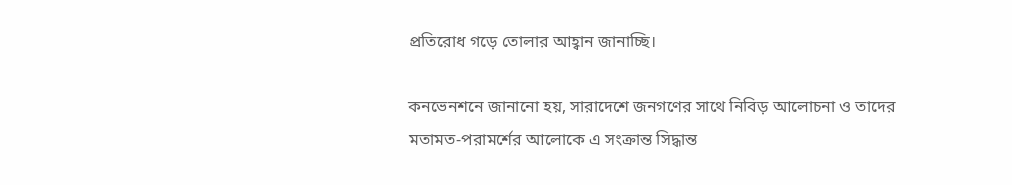প্রতিরোধ গড়ে তোলার আহ্বান জানাচ্ছি।

কনভেনশনে জানানো হয়, সারাদেশে জনগণের সাথে নিবিড় আলোচনা ও তাদের মতামত-পরামর্শের আলোকে এ সংক্রান্ত সিদ্ধান্ত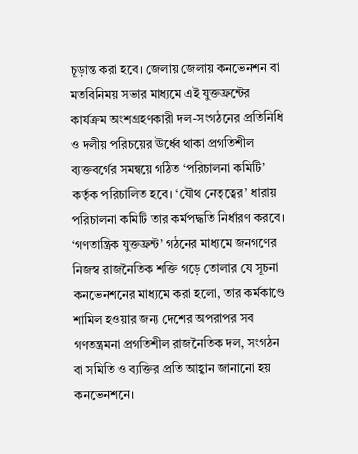চূড়ান্ত করা হবে। জেলায় জেলায় কনভেনশন বা মতবিনিময় সভার মাধ্যমে এই যুক্তফ্রন্টের কার্যক্রম অংশগ্রহণকারী দল-সংগঠনের প্রতিনিধি ও দলীয় পরিচয়ের ঊর্ধ্বে থাকা প্রগতিশীল ব্যক্তবর্গের সমন্বয়ে গঠিত ‘পরিচালনা কমিটি’ কর্তৃক পরিচালিত হবে। ‘যৌথ নেতৃত্বের’ ধারায় পরিচালনা কমিটি তার কর্মপদ্ধতি নির্ধারণ করবে। ‘গণতান্ত্রিক যুক্তফ্রন্ট’ গঠনের মাধ্যমে জনগণের নিজস্ব রাজনৈতিক শক্তি গড়ে তোলার যে সূচনা কনভেনশনের মাধ্যমে করা হলো, তার কর্মকাণ্ডে শামিল হওয়ার জন্য দেশের অপরাপর সব গণতন্ত্রমনা প্রগতিশীল রাজনৈতিক দল, সংগঠন বা সমিতি ও ব্যক্তির প্রতি আহ্বান জানানো হয় কনভেনশনে।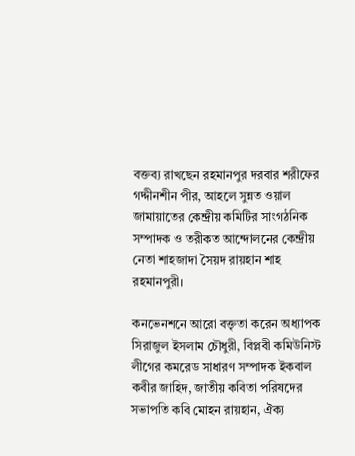বক্তব্য রাখছেন রহমানপুর দরবার শরীফের গদ্দীনশীন পীর, আহলে সুন্নত ওয়াল জামায়াতের কেন্দ্রীয় কমিটির সাংগঠনিক সম্পাদক ও তরীকত আন্দোলনের কেন্দ্রীয় নেতা শাহজাদা সৈয়দ রায়হান শাহ রহমানপুরী।

কনভেনশনে আরো বক্তৃতা করেন অধ্যাপক সিরাজুল ইসলাম চৌধুরী, বিপ্লবী কমিউনিস্ট লীগের কমরেড সাধারণ সম্পাদক ইকবাল কবীর জাহিদ, জাতীয় কবিতা পরিষদের সভাপতি কবি মোহন রায়হান, ঐক্য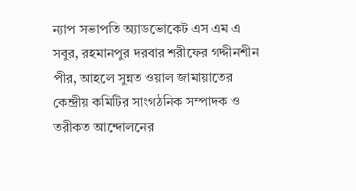ন্যাপ সভাপতি অ্যাডভোকেট এস এম এ সবুর, রহমানপুর দরবার শরীফের গদ্দীনশীন পীর, আহলে সুন্নত ওয়াল জামায়াতের কেন্দ্রীয় কমিটির সাংগঠনিক সম্পাদক ও তরীকত আন্দোলনের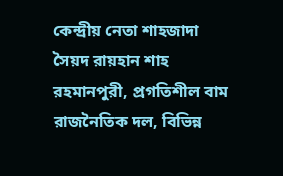কেন্দ্রীয় নেতা শাহজাদা সৈয়দ রায়হান শাহ রহমানপুরী, প্রগতিশীল বাম রাজনৈতিক দল, বিভিন্ন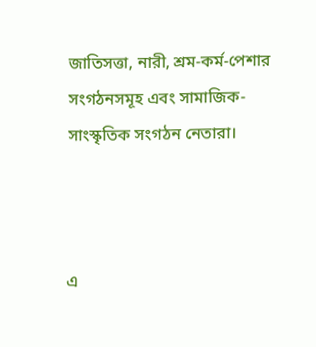জাতিসত্তা, নারী, শ্রম-কর্ম-পেশার সংগঠনসমূহ এবং সামাজিক-সাংস্কৃতিক সংগঠন নেতারা।



এ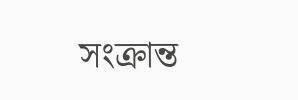সংক্রান্ত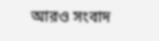আরও সংবাদ